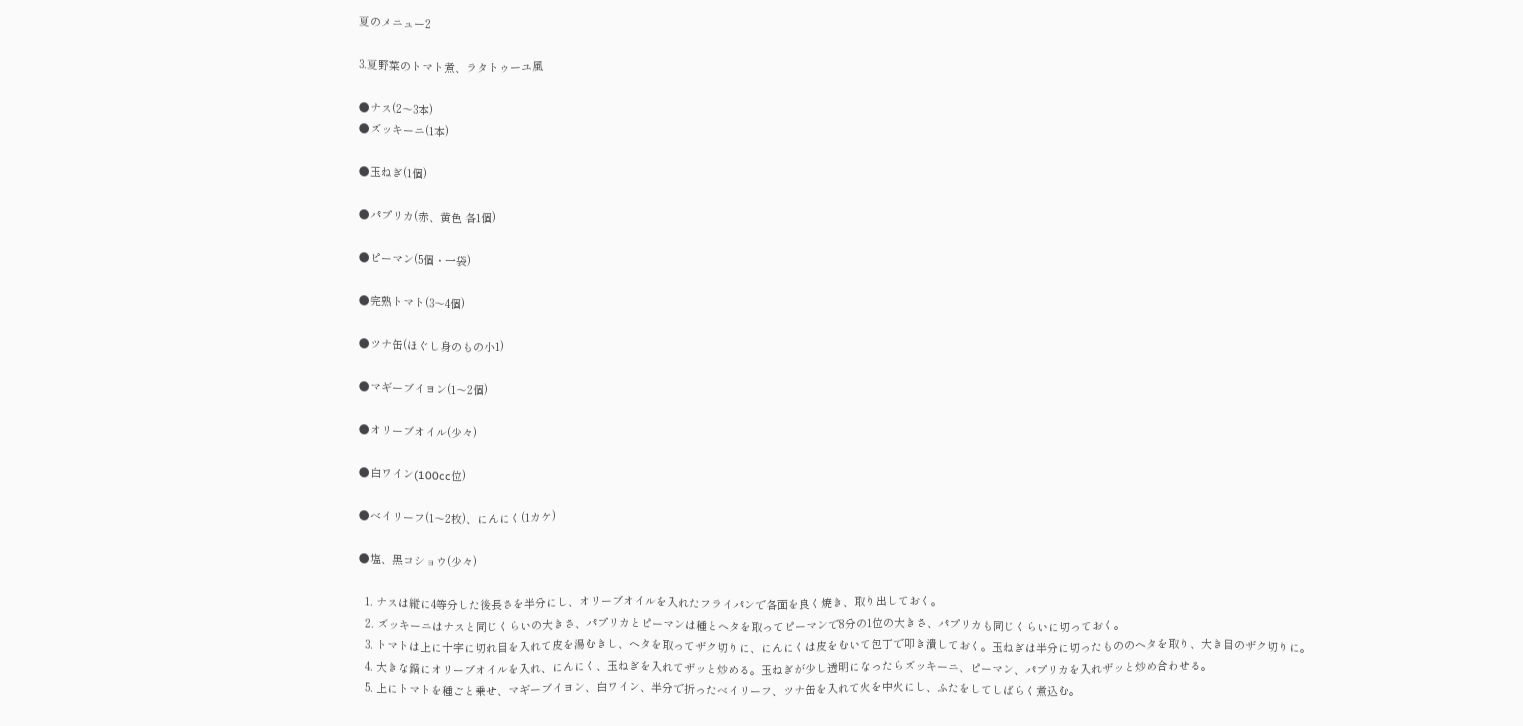夏のメニュー2

3.夏野菜のトマト煮、ラタトゥーユ風

●ナス(2〜3本)
●ズッキーニ(1本)

●玉ねぎ(1個)

●パプリカ(赤、黄色 各1個)

●ピーマン(5個・一袋)

●完熟トマト(3〜4個)

●ツナ缶(ほぐし身のもの小1)

●マギーブイヨン(1〜2個)

●オリーブオイル(少々)

●白ワイン(100cc位)

●ベイリーフ(1〜2枚)、にんにく(1カケ)

●塩、黒コショウ(少々)

  1. ナスは縦に4等分した後長さを半分にし、オリーブオイルを入れたフライパンで各面を良く焼き、取り出しておく。
  2. ズッキーニはナスと同じくらいの大きさ、パプリカとピーマンは種とヘタを取ってピーマンで8分の1位の大きさ、パプリカも同じくらいに切っておく。
  3. トマトは上に十字に切れ目を入れて皮を湯むきし、ヘタを取ってザク切りに、にんにくは皮をむいて包丁で叩き潰しておく。玉ねぎは半分に切ったもののヘタを取り、大き目のザク切りに。
  4. 大きな鍋にオリーブオイルを入れ、にんにく、玉ねぎを入れてザッと炒める。玉ねぎが少し透明になったらズッキーニ、ピーマン、パプリカを入れザッと炒め合わせる。
  5. 上にトマトを種ごと乗せ、マギーブイヨン、白ワイン、半分で折ったベイリーフ、ツナ缶を入れて火を中火にし、ふたをしてしばらく煮込む。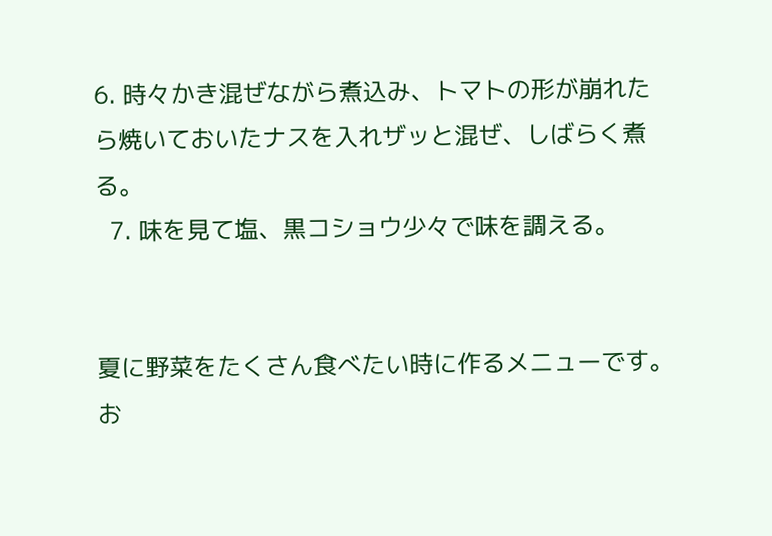6. 時々かき混ぜながら煮込み、トマトの形が崩れたら焼いておいたナスを入れザッと混ぜ、しばらく煮る。
  7. 味を見て塩、黒コショウ少々で味を調える。


夏に野菜をたくさん食べたい時に作るメニューです。お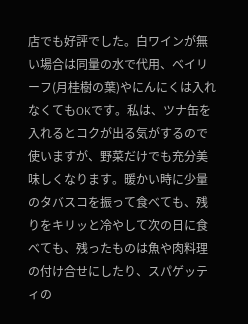店でも好評でした。白ワインが無い場合は同量の水で代用、ベイリーフ(月桂樹の葉)やにんにくは入れなくてもOKです。私は、ツナ缶を入れるとコクが出る気がするので使いますが、野菜だけでも充分美味しくなります。暖かい時に少量のタバスコを振って食べても、残りをキリッと冷やして次の日に食べても、残ったものは魚や肉料理の付け合せにしたり、スパゲッティの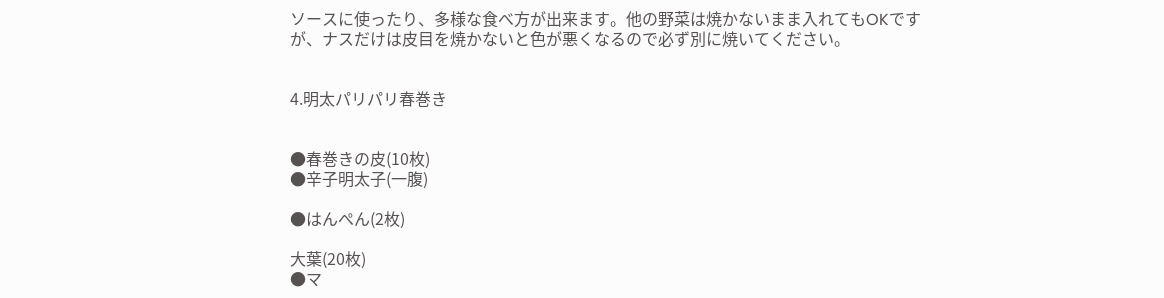ソースに使ったり、多様な食べ方が出来ます。他の野菜は焼かないまま入れてもOKですが、ナスだけは皮目を焼かないと色が悪くなるので必ず別に焼いてください。


4.明太パリパリ春巻き


●春巻きの皮(10枚)
●辛子明太子(一腹)

●はんぺん(2枚)

大葉(20枚)
●マ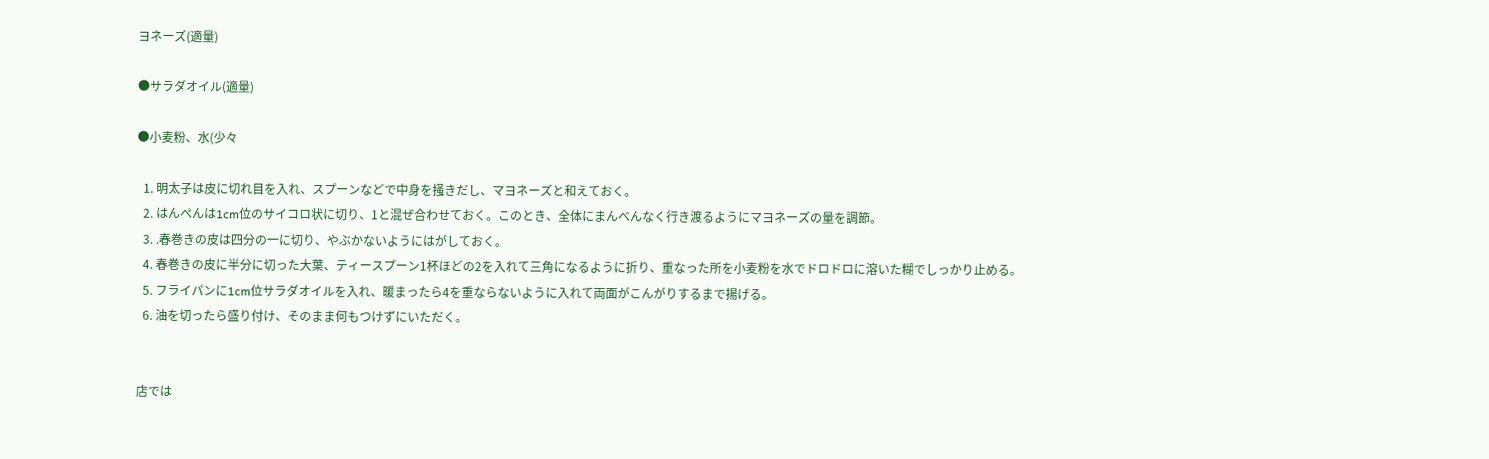ヨネーズ(適量)

●サラダオイル(適量)

●小麦粉、水(少々

  1. 明太子は皮に切れ目を入れ、スプーンなどで中身を掻きだし、マヨネーズと和えておく。
  2. はんぺんは1cm位のサイコロ状に切り、1と混ぜ合わせておく。このとき、全体にまんべんなく行き渡るようにマヨネーズの量を調節。
  3. .春巻きの皮は四分の一に切り、やぶかないようにはがしておく。
  4. 春巻きの皮に半分に切った大葉、ティースプーン1杯ほどの2を入れて三角になるように折り、重なった所を小麦粉を水でドロドロに溶いた糊でしっかり止める。
  5. フライパンに1cm位サラダオイルを入れ、暖まったら4を重ならないように入れて両面がこんがりするまで揚げる。
  6. 油を切ったら盛り付け、そのまま何もつけずにいただく。


店では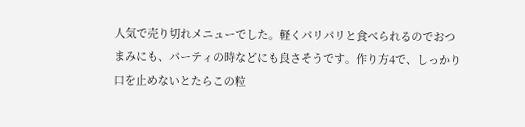人気で売り切れメニューでした。軽くパリパリと食べられるのでおつまみにも、パーティの時などにも良さそうです。作り方4で、しっかり口を止めないとたらこの粒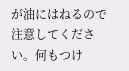が油にはねるので注意してください。何もつけ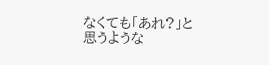なくても「あれ?」と思うような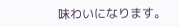味わいになります。